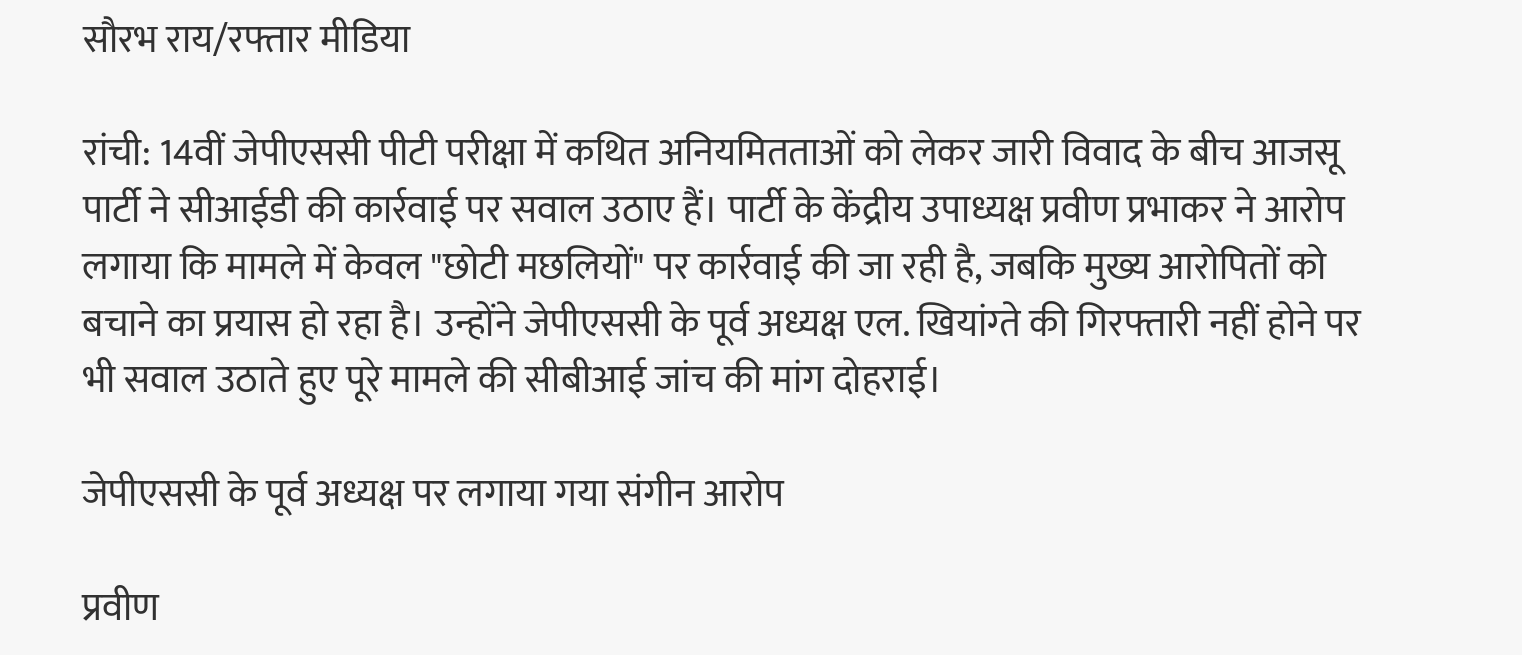सौरभ राय/रफ्तार मीडिया

रांची: 14वीं जेपीएससी पीटी परीक्षा में कथित अनियमितताओं को लेकर जारी विवाद के बीच आजसू पार्टी ने सीआईडी की कार्रवाई पर सवाल उठाए हैं। पार्टी के केंद्रीय उपाध्यक्ष प्रवीण प्रभाकर ने आरोप लगाया कि मामले में केवल "छोटी मछलियों" पर कार्रवाई की जा रही है, जबकि मुख्य आरोपितों को बचाने का प्रयास हो रहा है। उन्होंने जेपीएससी के पूर्व अध्यक्ष एल. खियांग्ते की गिरफ्तारी नहीं होने पर भी सवाल उठाते हुए पूरे मामले की सीबीआई जांच की मांग दोहराई।

जेपीएससी के पूर्व अध्यक्ष पर लगाया गया संगीन आरोप

प्रवीण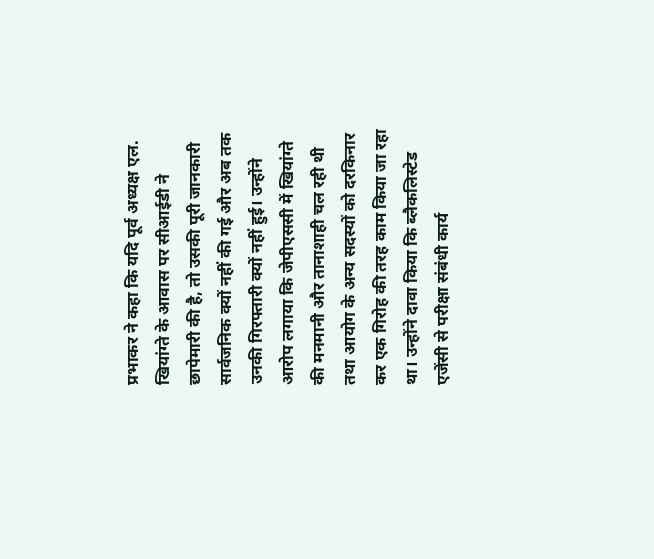प्रभाकर ने कहा कि यदि पूर्व अध्यक्ष एल. खियांग्ते के आवास पर सीआईडी ने छापेमारी की है, तो उसकी पूरी जानकारी सार्वजनिक क्यों नहीं की गई और अब तक उनकी गिरफ्तारी क्यों नहीं हुई। उन्होंने आरोप लगाया कि जेपीएससी में खियांग्ते की मनमानी और तानाशाही चल रही थी तथा आयोग के अन्य सदस्यों को दरकिनार कर एक गिरोह की तरह काम किया जा रहा था। उन्होंने दावा किया कि ब्लैकलिस्टेड एजेंसी से परीक्षा संबंधी कार्य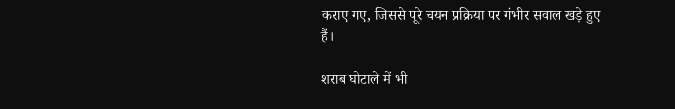कराए गए, जिससे पूरे चयन प्रक्रिया पर गंभीर सवाल खड़े हुए हैं।

शराब घोटाले में भी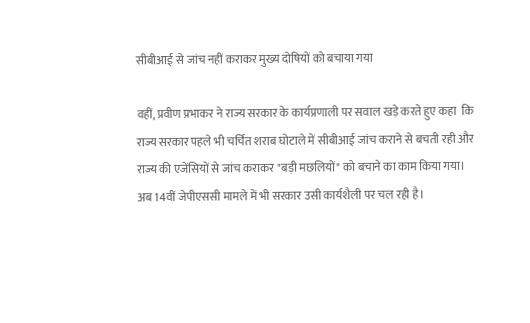सीबीआई से जांच नहीं कराकर मुख्य दोषियों को बचाया गया

वहीं, प्रवीण प्रभाकर ने राज्य सरकार के कार्यप्रणाली पर सवाल खड़े करते हुए कहा  कि राज्य सरकार पहले भी चर्चित शराब घोटाले में सीबीआई जांच कराने से बचती रही और राज्य की एजेंसियों से जांच कराकर "बड़ी मछलियों" को बचाने का काम किया गया। अब 14वीं जेपीएससी मामले में भी सरकार उसी कार्यशैली पर चल रही है।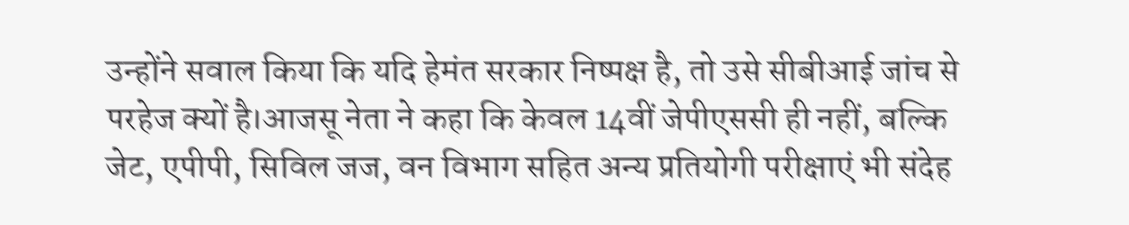उन्होंने सवाल किया कि यदि हेमंत सरकार निष्पक्ष है, तो उसे सीबीआई जांच से परहेज क्यों है।आजसू नेता ने कहा कि केवल 14वीं जेपीएससी ही नहीं, बल्कि जेट, एपीपी, सिविल जज, वन विभाग सहित अन्य प्रतियोगी परीक्षाएं भी संदेह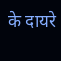के दायरे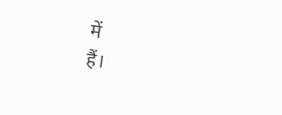में
हैं।